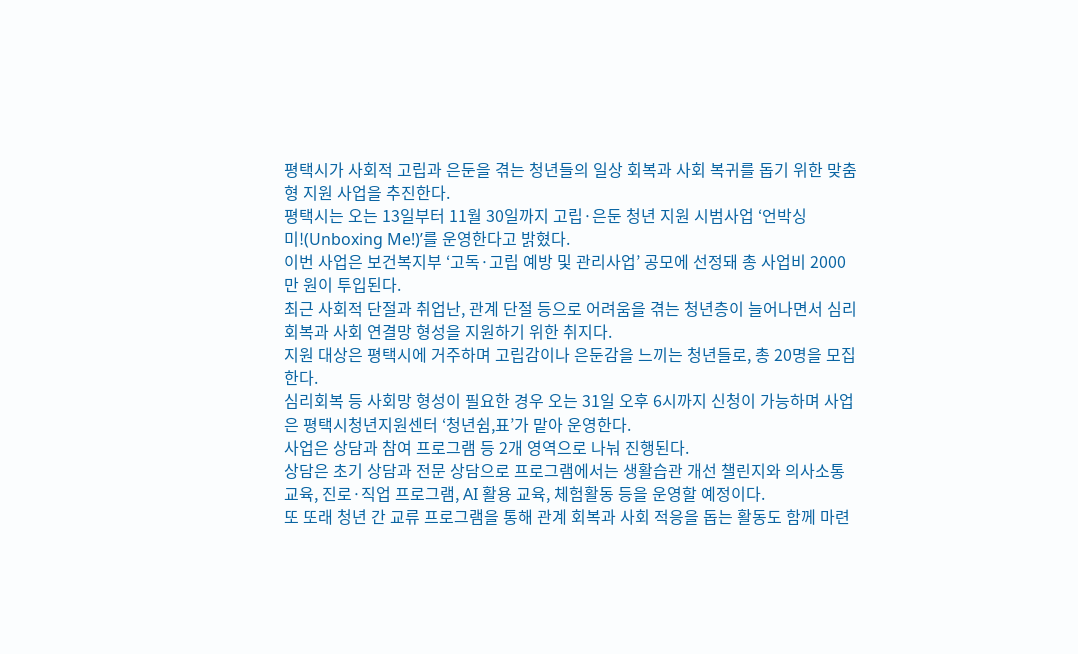평택시가 사회적 고립과 은둔을 겪는 청년들의 일상 회복과 사회 복귀를 돕기 위한 맞춤형 지원 사업을 추진한다.
평택시는 오는 13일부터 11월 30일까지 고립·은둔 청년 지원 시범사업 ‘언박싱미!(Unboxing Me!)’를 운영한다고 밝혔다.
이번 사업은 보건복지부 ‘고독·고립 예방 및 관리사업’ 공모에 선정돼 총 사업비 2000만 원이 투입된다.
최근 사회적 단절과 취업난, 관계 단절 등으로 어려움을 겪는 청년층이 늘어나면서 심리 회복과 사회 연결망 형성을 지원하기 위한 취지다.
지원 대상은 평택시에 거주하며 고립감이나 은둔감을 느끼는 청년들로, 총 20명을 모집한다.
심리회복 등 사회망 형성이 필요한 경우 오는 31일 오후 6시까지 신청이 가능하며 사업은 평택시청년지원센터 ‘청년쉼,표’가 맡아 운영한다.
사업은 상담과 참여 프로그램 등 2개 영역으로 나눠 진행된다.
상담은 초기 상담과 전문 상담으로 프로그램에서는 생활습관 개선 챌린지와 의사소통 교육, 진로·직업 프로그램, AI 활용 교육, 체험활동 등을 운영할 예정이다.
또 또래 청년 간 교류 프로그램을 통해 관계 회복과 사회 적응을 돕는 활동도 함께 마련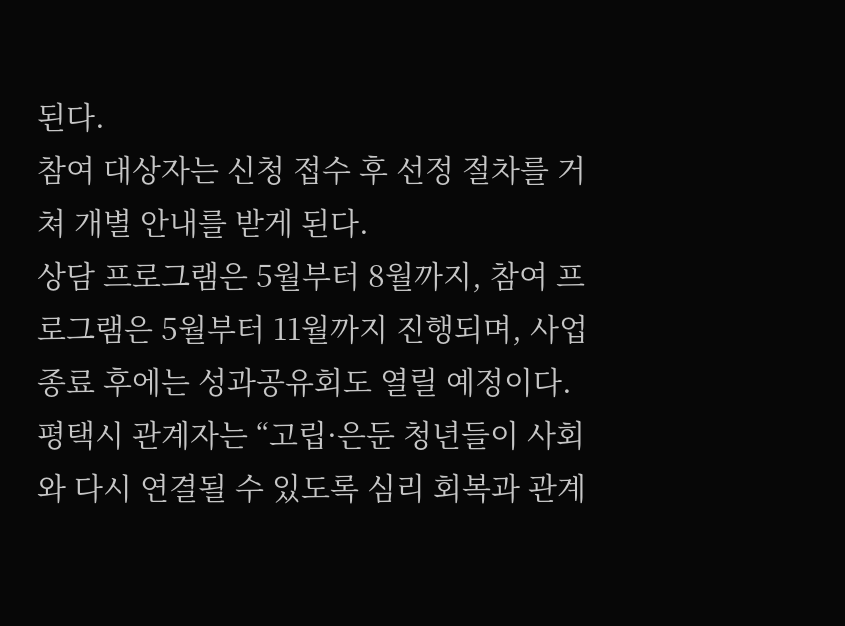된다.
참여 대상자는 신청 접수 후 선정 절차를 거쳐 개별 안내를 받게 된다.
상담 프로그램은 5월부터 8월까지, 참여 프로그램은 5월부터 11월까지 진행되며, 사업 종료 후에는 성과공유회도 열릴 예정이다.
평택시 관계자는 “고립·은둔 청년들이 사회와 다시 연결될 수 있도록 심리 회복과 관계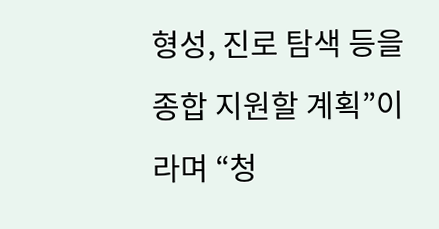형성, 진로 탐색 등을 종합 지원할 계획”이라며 “청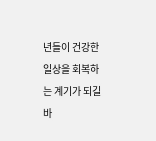년들이 건강한 일상을 회복하는 계기가 되길 바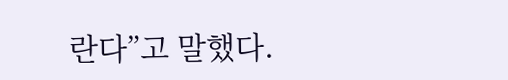란다”고 말했다.